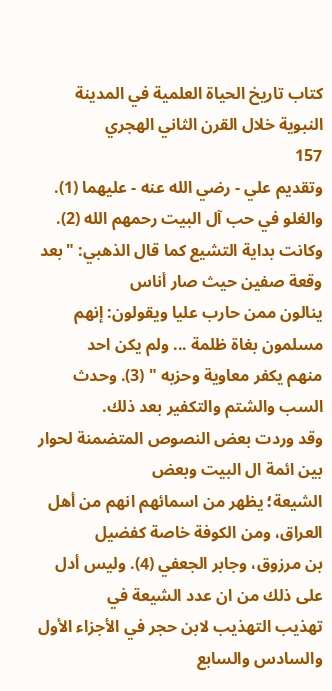كتاب تاريخ الحياة العلمية في المدينة النبوية خلال القرن الثاني الهجري
157
وتقديم علي - رضي الله عنه - عليهما (1). والغلو في حب آل البيت رحمهم الله (2).
وكانت بداية التشيع كما قال الذهبي: "بعد وقعة صفين حيث صار أناس
ينالون ممن حارب عليا ويقولون: إنهم مسلمون بغاة ظلمة ... ولم يكن احد
منهم يكفر معاوية وحزبه " (3). وحدث السب والشتم والتكفير بعد ذلك.
وقد وردت بعض النصوص المتضمنة لحوار بين ائمة ال البيت وبعض
الشيعة؛ يظهر من اسمائهم انهم من أهل العراق، ومن الكوفة خاصة كفضيل
بن مرزوق، وجابر الجعفي (4). وليس أدل على ذلك من ان عدد الشيعة في
تهذيب التهذيب لابن حجر في الأجزاء الأول والسادس والسابع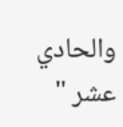والحادي
عشر "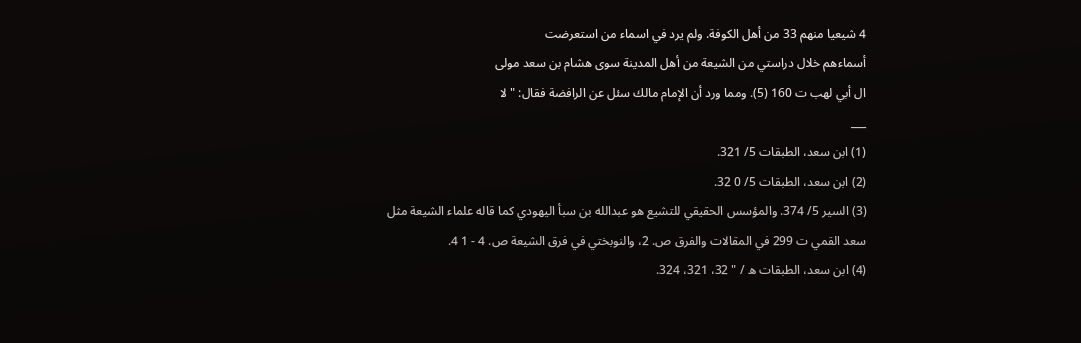4 شيعيا منهم 33 من أهل الكوفة. ولم يرد في اسماء من استعرضت
أسماءهم خلال دراستي من الشيعة من أهل المدينة سوى هشام بن سعد مولى
ال أبي لهب ت 160 (5). ومما ورد أن الإمام مالك سئل عن الرافضة فقال: " لا
___
(1) ابن سعد، الطبقات 5/ 321.
(2) ابن سعد، الطبقات 5/ 0 32.
(3) السير 5/ 374. والمؤسس الحقيقي للتشيع هو عبدالله بن سبأ اليهودي كما قاله علماء الشيعة مثل
سعد القمي ت 299 في المقالات والفرق ص. 2، والنوبختي في فرق الشيعة ص. 4 - 1 4.
(4) ابن سعد، الطبقات ه / " 32، 321، 324.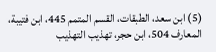(5) ابن سعد، الطبقات، القسم المتمم 445، ابن فتيبة، المعارف 504، ابن حجر، تهذيب التهذيب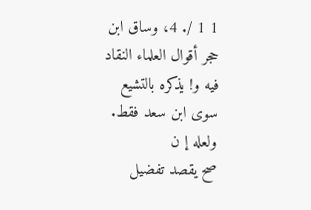1 1 /. 4، وساق ابن حجر أقوال العلماء النقاد فيه و! يذكره بالتشيع سوى ابن سعد فقط. ولعله إ ن
صح يقصد تفضيل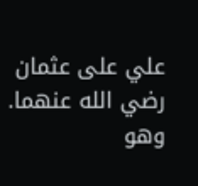علي على عثمان رضي الله عنهما. وهو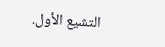التشيع الأول.